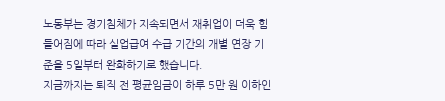노동부는 경기침체가 지속되면서 재취업이 더욱 힘들어짐에 따라 실업급여 수급 기간의 개별 연장 기준을 5일부터 완화하기로 했습니다.
지금까지는 퇴직 전 평균임금이 하루 5만 원 이하인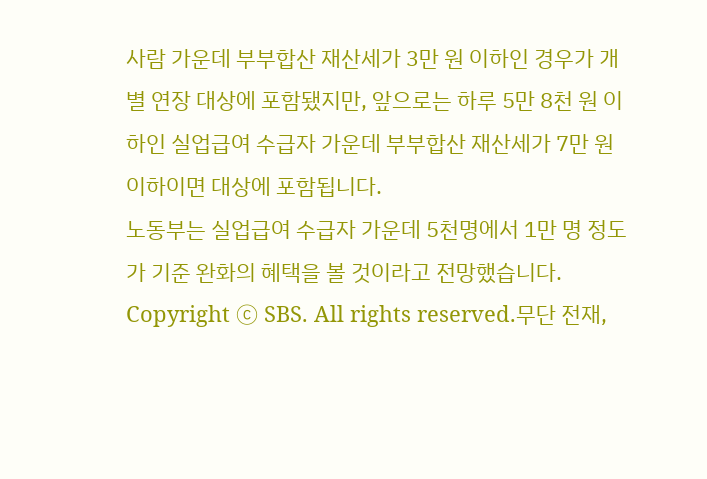사람 가운데 부부합산 재산세가 3만 원 이하인 경우가 개별 연장 대상에 포함됐지만, 앞으로는 하루 5만 8천 원 이하인 실업급여 수급자 가운데 부부합산 재산세가 7만 원 이하이면 대상에 포함됩니다.
노동부는 실업급여 수급자 가운데 5천명에서 1만 명 정도가 기준 완화의 혜택을 볼 것이라고 전망했습니다.
Copyright Ⓒ SBS. All rights reserved.무단 전재,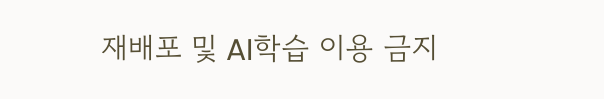재배포 및 AI학습 이용 금지